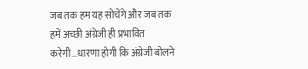जब तक हम यह सोचेंगे और जब तक हमें अच्छी अंग्रेजी ही प्रभावित करेगी...धारणा होगी कि अंग्रेजी बोलने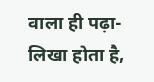वाला ही पढ़ा-लिखा होता है,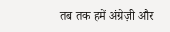तब तक हमें अंग्रेज़ी और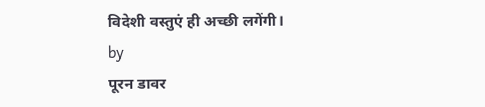विदेशी वस्तुएं ही अच्छी लगेंगी।
by
पूरन डावर